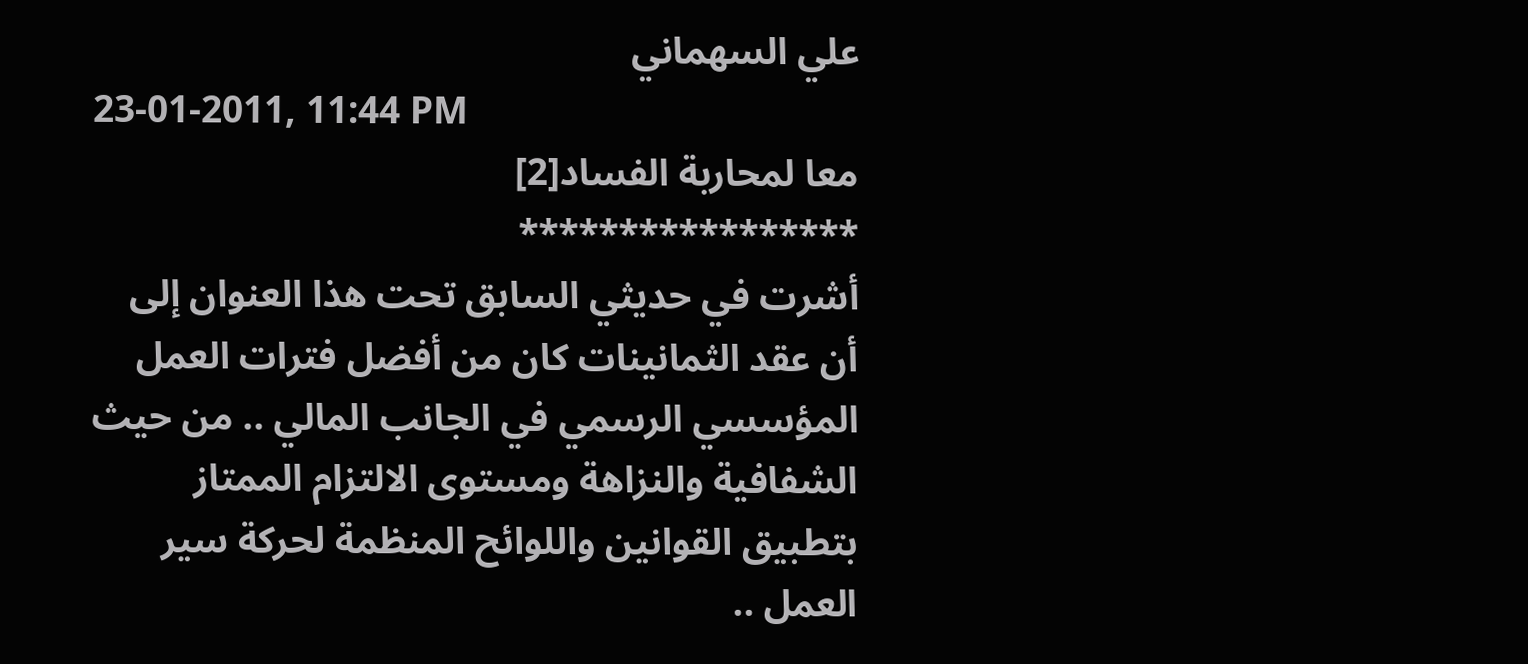علي السهماني
23-01-2011, 11:44 PM
معا لمحاربة الفساد[2]
*****************
أشرت في حديثي السابق تحت هذا العنوان إلى أن عقد الثمانينات كان من أفضل فترات العمل المؤسسي الرسمي في الجانب المالي .. من حيث الشفافية والنزاهة ومستوى الالتزام الممتاز بتطبيق القوانين واللوائح المنظمة لحركة سير العمل ..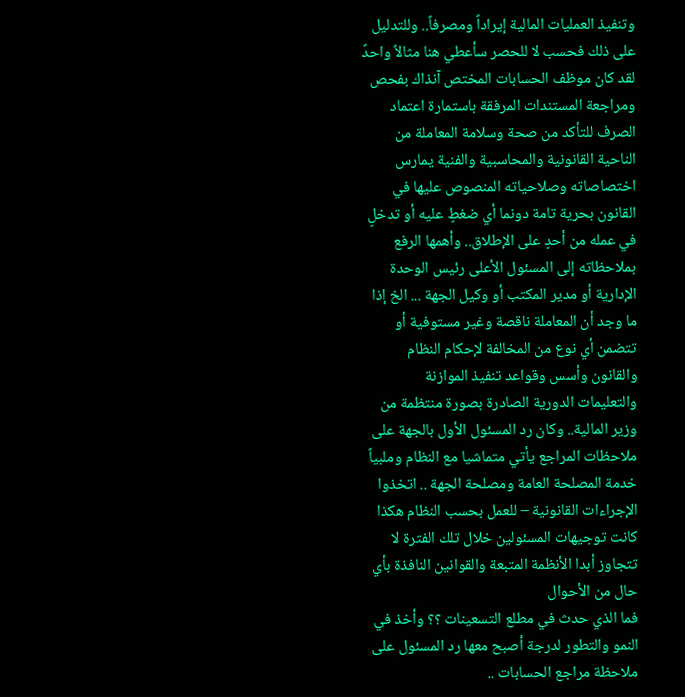وتنفيذ العمليات المالية إيراداً ومصرفاً.. وللتدليل على ذلك فحسب لا للحصر سأعطي هنا مثالاً واحدً لقد كان موظف الحسابات المختص آنذاك بفحص ومراجعة المستندات المرفقة باستمارة اعتماد الصرف للتأكد من صحة وسلامة المعاملة من الناحية القانونية والمحاسبية والفنية يمارس اختصاصاته وصلاحياته المنصوص عليها في القانون بحرية تامة دونما أي ضغطٍ عليه أو تدخلٍ في عمله من أحدٍ على الإطلاق.. وأهمها الرفع بملاحظاته إلى المسئول الأعلى رئيس الوحدة الإدارية أو مدير المكتب أو وكيل الجهة ... الخ إذا ما وجد أن المعاملة ناقصة وغير مستوفية أو تتضمن أي نوع من المخالفة لإحكام النظام والقانون وأسس وقواعد تنفيذ الموازنة والتعليمات الدورية الصادرة بصورة منتظمة من وزير المالية.. وكان رد المسئول الأول بالجهة على ملاحظات المراجع يأتي متماشيا مع النظام وملبياً خدمة المصلحة العامة ومصلحة الجهة .. اتخذوا الإجراءات القانونية – للعمل بحسب النظام هكذا كانت توجيهات المسئولين خلال تلك الفترة لا تتجاوز أبدا الأنظمة المتبعة والقوانين النافذة بأي حال من الأحوال
فما الذي حدث في مطلع التسعينات ؟؟ وأخذ في النمو والتطور لدرجة أصبح معها رد المسئول على ملاحظة مراجع الحسابات ..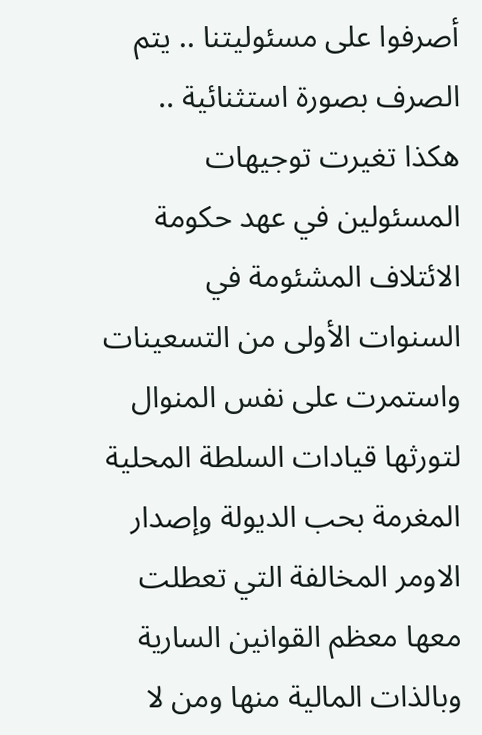أصرفوا على مسئوليتنا .. يتم الصرف بصورة استثنائية .. هكذا تغيرت توجيهات المسئولين في عهد حكومة الائتلاف المشئومة في السنوات الأولى من التسعينات واستمرت على نفس المنوال لتورثها قيادات السلطة المحلية المغرمة بحب الديولة وإصدار الاومر المخالفة التي تعطلت معها معظم القوانين السارية وبالذات المالية منها ومن لا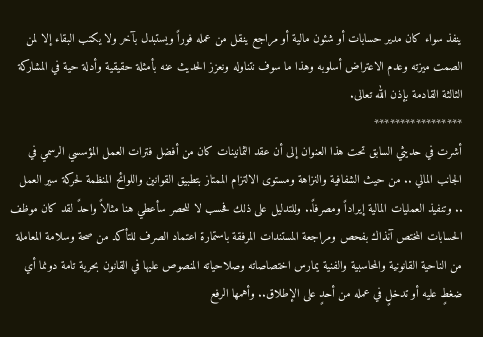ينفذ سواء كان مدير حسابات أو شئون مالية أو مراجع ينقل من عمله فوراً ويستبدل بآخر ولا يكتب البقاء إلا لمن الصمت ميزته وعدم الاعتراض أسلوبه وهذا ما سوف نتناوله ونعزز الحديث عنه بأمثلة حقيقية وأدلة حية في المشاركة الثالثة القادمة بإذن الله تعالى.
*****************
أشرت في حديثي السابق تحت هذا العنوان إلى أن عقد الثمانينات كان من أفضل فترات العمل المؤسسي الرسمي في الجانب المالي .. من حيث الشفافية والنزاهة ومستوى الالتزام الممتاز بتطبيق القوانين واللوائح المنظمة لحركة سير العمل .. وتنفيذ العمليات المالية إيراداً ومصرفاً.. وللتدليل على ذلك فحسب لا للحصر سأعطي هنا مثالاً واحدً لقد كان موظف الحسابات المختص آنذاك بفحص ومراجعة المستندات المرفقة باستمارة اعتماد الصرف للتأكد من صحة وسلامة المعاملة من الناحية القانونية والمحاسبية والفنية يمارس اختصاصاته وصلاحياته المنصوص عليها في القانون بحرية تامة دونما أي ضغطٍ عليه أو تدخلٍ في عمله من أحدٍ على الإطلاق.. وأهمها الرفع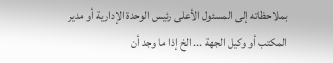بملاحظاته إلى المسئول الأعلى رئيس الوحدة الإدارية أو مدير المكتب أو وكيل الجهة ... الخ إذا ما وجد أن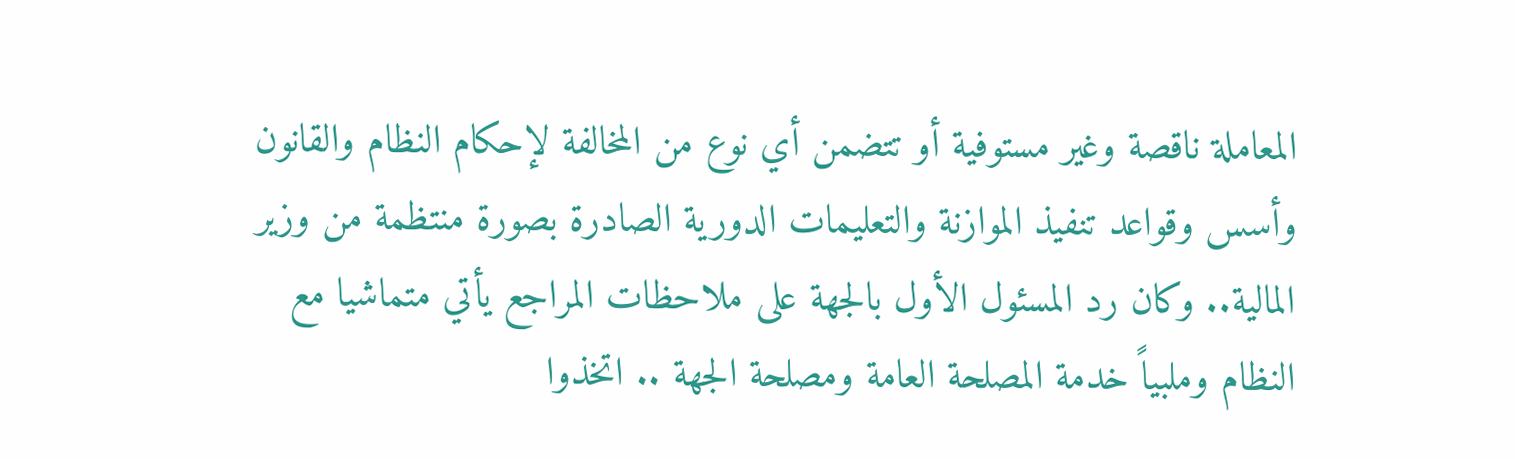المعاملة ناقصة وغير مستوفية أو تتضمن أي نوع من المخالفة لإحكام النظام والقانون وأسس وقواعد تنفيذ الموازنة والتعليمات الدورية الصادرة بصورة منتظمة من وزير المالية.. وكان رد المسئول الأول بالجهة على ملاحظات المراجع يأتي متماشيا مع النظام وملبياً خدمة المصلحة العامة ومصلحة الجهة .. اتخذوا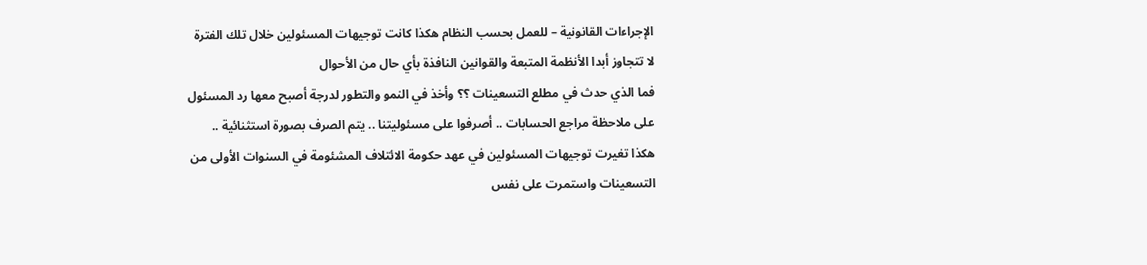الإجراءات القانونية – للعمل بحسب النظام هكذا كانت توجيهات المسئولين خلال تلك الفترة لا تتجاوز أبدا الأنظمة المتبعة والقوانين النافذة بأي حال من الأحوال
فما الذي حدث في مطلع التسعينات ؟؟ وأخذ في النمو والتطور لدرجة أصبح معها رد المسئول على ملاحظة مراجع الحسابات .. أصرفوا على مسئوليتنا .. يتم الصرف بصورة استثنائية .. هكذا تغيرت توجيهات المسئولين في عهد حكومة الائتلاف المشئومة في السنوات الأولى من التسعينات واستمرت على نفس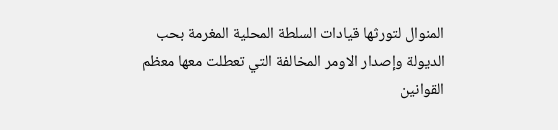المنوال لتورثها قيادات السلطة المحلية المغرمة بحب الديولة وإصدار الاومر المخالفة التي تعطلت معها معظم القوانين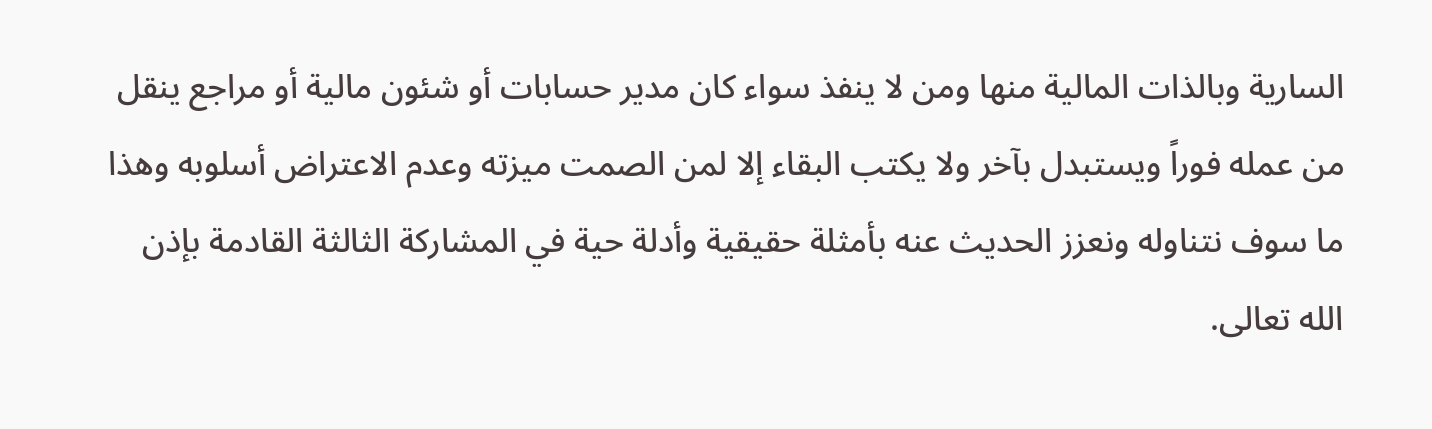السارية وبالذات المالية منها ومن لا ينفذ سواء كان مدير حسابات أو شئون مالية أو مراجع ينقل من عمله فوراً ويستبدل بآخر ولا يكتب البقاء إلا لمن الصمت ميزته وعدم الاعتراض أسلوبه وهذا ما سوف نتناوله ونعزز الحديث عنه بأمثلة حقيقية وأدلة حية في المشاركة الثالثة القادمة بإذن الله تعالى.